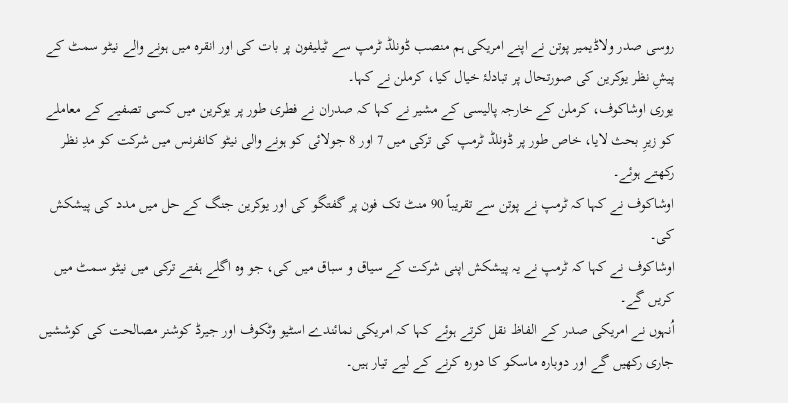روسی صدر ولاڈیمیر پوتن نے اپنے امریکی ہم منصب ڈونلڈ ٹرمپ سے ٹیلیفون پر بات کی اور انقرہ میں ہونے والے نیٹو سمٹ کے پیشِ نظر یوکرین کی صورتحال پر تبادلۂ خیال کیا، کرملن نے کہا۔
یوری اوشاکوف، کرملن کے خارجہ پالیسی کے مشیر نے کہا کہ صدران نے فطری طور پر یوکرین میں کسی تصفیے کے معاملے کو زیرِ بحث لایا، خاص طور پر ڈونلڈ ٹرمپ کی ترکی میں 7 اور 8 جولائی کو ہونے والی نیٹو کانفرنس میں شرکت کو مدِ نظر رکھتے ہوئے۔
اوشاکوف نے کہا کہ ٹرمپ نے پوتن سے تقریباً 90 منٹ تک فون پر گفتگو کی اور یوکرین جنگ کے حل میں مدد کی پیشکش کی۔
اوشاکوف نے کہا کہ ٹرمپ نے یہ پیشکش اپنی شرکت کے سیاق و سباق میں کی، جو وہ اگلے ہفتے ترکی میں نیٹو سمٹ میں کریں گے۔
اُنہوں نے امریکی صدر کے الفاظ نقل کرتے ہوئے کہا کہ امریکی نمائندے اسٹیو وٹکوف اور جیرڈ کوشنر مصالحت کی کوششیں جاری رکھیں گے اور دوبارہ ماسکو کا دورہ کرنے کے لیے تیار ہیں۔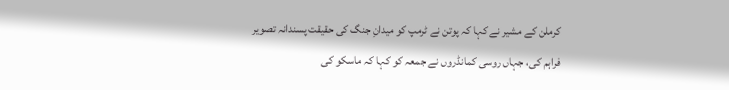کرملن کے مشیر نے کہا کہ پوتن نے ٹرمپ کو میدانِ جنگ کی حقیقت پسندانہ تصویر فراہم کی، جہاں روسی کمانڈروں نے جمعہ کو کہا کہ ماسکو کی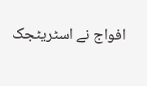افواج نے اسٹریٹجک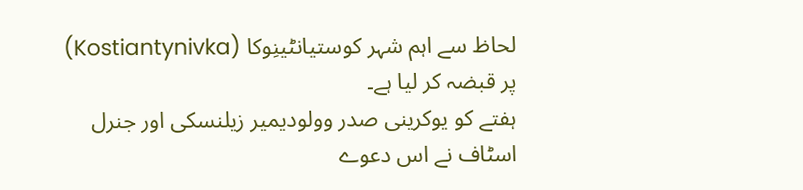لحاظ سے اہم شہر کوستیانٹینِوکا (Kostiantynivka) پر قبضہ کر لیا ہے۔
ہفتے کو یوکرینی صدر وولودیمیر زیلنسکی اور جنرل اسٹاف نے اس دعوے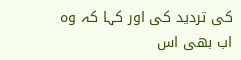کی تردید کی اور کہا کہ وہ اب بھی اس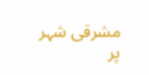مشرقی شہر پر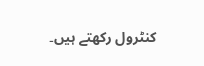کنٹرول رکھتے ہیں۔